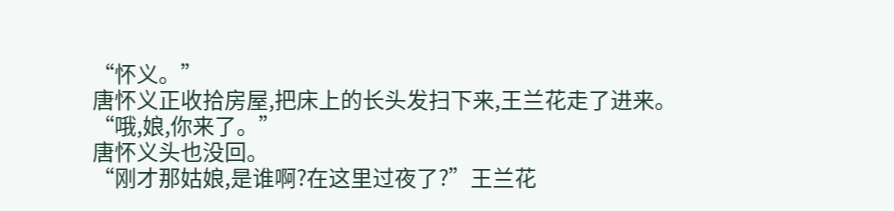“怀义。”
唐怀义正收拾房屋,把床上的长头发扫下来,王兰花走了进来。
“哦,娘,你来了。”
唐怀义头也没回。
“刚才那姑娘,是谁啊?在这里过夜了?”王兰花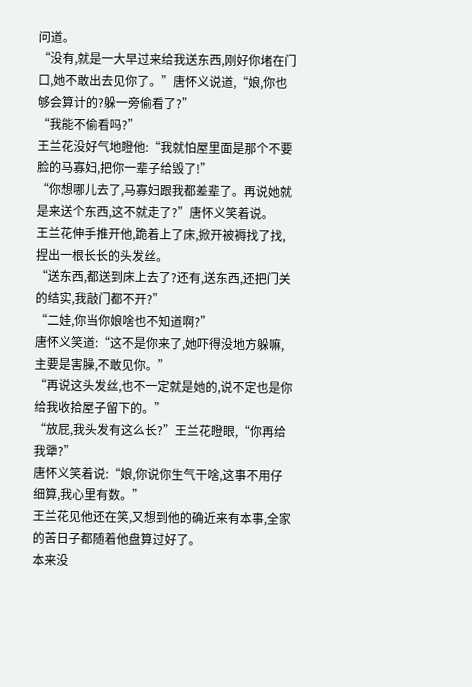问道。
“没有,就是一大早过来给我送东西,刚好你堵在门口,她不敢出去见你了。”唐怀义说道,“娘,你也够会算计的?躲一旁偷看了?”
“我能不偷看吗?”
王兰花没好气地瞪他:“我就怕屋里面是那个不要脸的马寡妇,把你一辈子给毁了!”
“你想哪儿去了,马寡妇跟我都差辈了。再说她就是来送个东西,这不就走了?”唐怀义笑着说。
王兰花伸手推开他,跪着上了床,掀开被褥找了找,捏出一根长长的头发丝。
“送东西,都送到床上去了?还有,送东西,还把门关的结实,我敲门都不开?”
“二娃,你当你娘啥也不知道啊?”
唐怀义笑道:“这不是你来了,她吓得没地方躲嘛,主要是害臊,不敢见你。”
“再说这头发丝,也不一定就是她的,说不定也是你给我收拾屋子留下的。”
“放屁,我头发有这么长?”王兰花瞪眼,“你再给我犟?”
唐怀义笑着说:“娘,你说你生气干啥,这事不用仔细算,我心里有数。”
王兰花见他还在笑,又想到他的确近来有本事,全家的苦日子都随着他盘算过好了。
本来没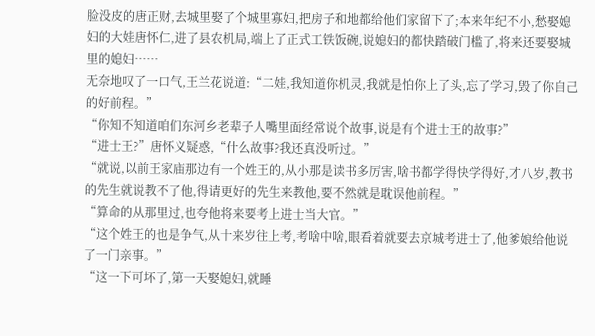脸没皮的唐正财,去城里娶了个城里寡妇,把房子和地都给他们家留下了;本来年纪不小,愁娶媳妇的大娃唐怀仁,进了县农机局,端上了正式工铁饭碗,说媳妇的都快踏破门槛了,将来还要娶城里的媳妇……
无奈地叹了一口气,王兰花说道:“二娃,我知道你机灵,我就是怕你上了头,忘了学习,毁了你自己的好前程。”
“你知不知道咱们东河乡老辈子人嘴里面经常说个故事,说是有个进士王的故事?”
“进士王?”唐怀义疑惑,“什么故事?我还真没听过。”
“就说,以前王家庙那边有一个姓王的,从小那是读书多厉害,啥书都学得快学得好,才八岁,教书的先生就说教不了他,得请更好的先生来教他,要不然就是耽误他前程。”
“算命的从那里过,也夸他将来要考上进士当大官。”
“这个姓王的也是争气,从十来岁往上考,考啥中啥,眼看着就要去京城考进士了,他爹娘给他说了一门亲事。”
“这一下可坏了,第一天娶媳妇,就睡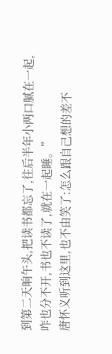到第二天晌午头,把读书都忘了,往后半年小两口腻在一起,咋也分不开,书也不读了,就在一起睡。”
唐怀义听到这里,也不由笑了:怎么跟自己想的差不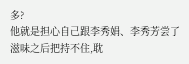多?
他就是担心自己跟李秀娟、李秀芳尝了滋味之后把持不住,耽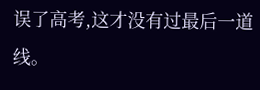误了高考,这才没有过最后一道线。